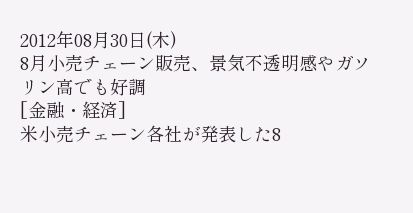2012年08月30日(木)
8月小売チェーン販売、景気不透明感やガソリン高でも好調
[金融・経済]
米小売チェーン各社が発表した8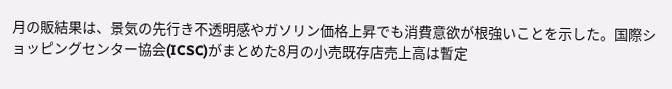月の販結果は、景気の先行き不透明感やガソリン価格上昇でも消費意欲が根強いことを示した。国際ショッピングセンター協会(ICSC)がまとめた8月の小売既存店売上高は暫定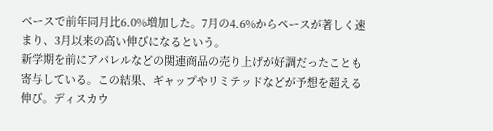ベースで前年同月比6.0%増加した。7月の4.6%からペースが著しく速まり、3月以来の高い伸びになるという。
新学期を前にアパレルなどの関連商品の売り上げが好調だったことも寄与している。この結果、ギャップやリミテッドなどが予想を超える伸び。ディスカウ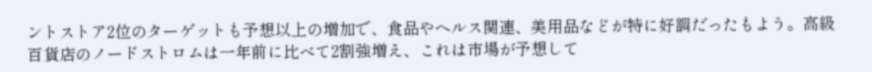ントストア2位のターゲットも予想以上の増加で、食品やヘルス関連、美用品などが特に好調だったもよう。高級百貨店のノードストロムは一年前に比べて2割強増え、これは市場が予想して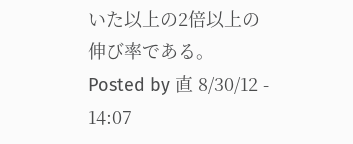いた以上の2倍以上の伸び率である。
Posted by 直 8/30/12 - 14:07